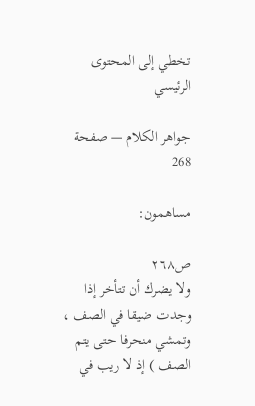تخطي إلى المحتوى الرئيسي

جواهر الكلام — صفحة 268

مساهمون:

ص٢٦٨
ولا يضرك أن تتأخر إذا وجدت ضيقا في الصف ، وتمشي منحرفا حتى يتم الصف ) إذ لا ريب في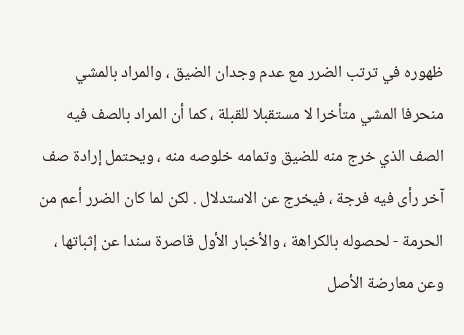ظهوره في ترتب الضرر مع عدم وجدان الضيق ، والمراد بالمشي منحرفا المشي متأخرا لا مستقبلا للقبلة ، كما أن المراد بالصف فيه الصف الذي خرج منه للضيق وتمامه خلوصه منه ، ويحتمل إرادة صف آخر رأى فيه فرجة ، فيخرج عن الاستدلال . لكن لما كان الضرر أعم من الحرمة - لحصوله بالكراهة ، والأخبار الأول قاصرة سندا عن إثباتها ، وعن معارضة الأصل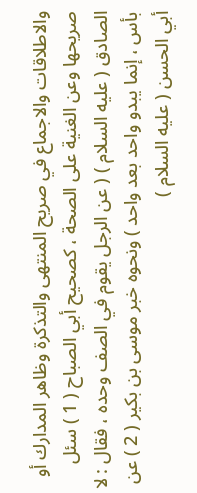والاطلاقات والاجماع في صريح المنتهى والتذكرة وظاهر المدارك أو صريحها وعن الغنية على الصحة ، كصحيح أبي الصباح ( 1 ) سئل الصادق ( عليه السلام ) ( عن الرجل يقوم في الصف وحده ، فقال : لا بأس ، إنما يبدو واحد بعد واحد ) ونحوه خبر موسى بن بكير ( 2 ) عن أبي الحسن ( عليه السلام )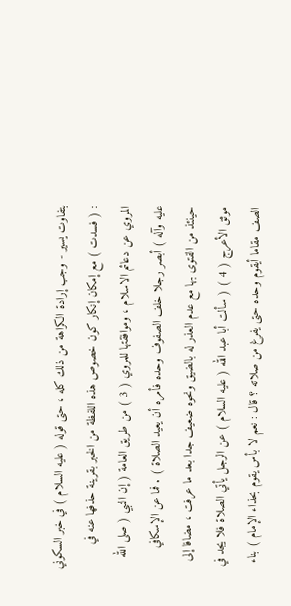بتفاوت يسير - وجب إرادة الكراهة من ذلك كله ، حتى قوله ( عليه السلام ) في خبر السكوني : ( فسدت ) مع إمكان إنكار كون خصوص هذه اللفظة من الخبر بقرينة حذفها عنه في المروي عن دعائم الاسلام ، وموافقتها للمروي ( 3 ) من طريق العامة ( إن النبي ( صلى الله عليه وآله ) أبصر رجلا خلف الصفوف وحده فأمره أن يعيد الصلاة ) . فما عن الإسكافي حينئذ من الفتوى بها مع عدم العذر له بالضيق ونحوه ضعيف جدا بعد ما عرفت ، مضافا إلى موثق الأعرج ( 4 ) ( سألت أبا عبد الله ( عليه السلام ) عن الرجل يأتي الصلاة فلا يجد في الصف مقاما أيقوم وحده حتى يفرغ من صلاته ؟ قال : نعم لا بأس يقوم بحذاء الإمام ) بناء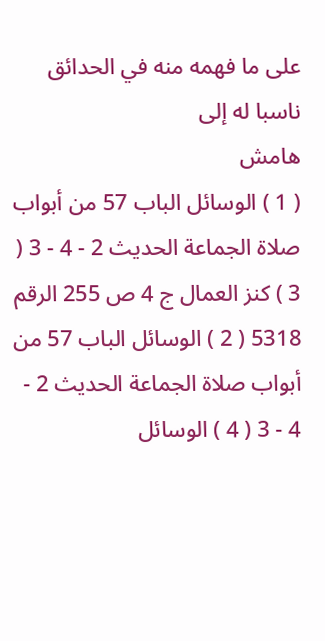على ما فهمه منه في الحدائق ناسبا له إلى
هامش
( 1 ) الوسائل الباب 57 من أبواب صلاة الجماعة الحديث 2 - 4 - 3 ( 3 ) كنز العمال ج 4 ص 255 الرقم 5318 ( 2 ) الوسائل الباب 57 من أبواب صلاة الجماعة الحديث 2 - 4 - 3 ( 4 ) الوسائل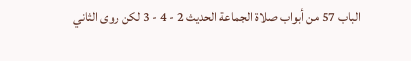الباب 57 من أبواب صلاة الجماعة الحديث 2 - 4 - 3 لكن روى الثاني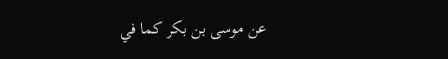عن موسى بن بكر كما في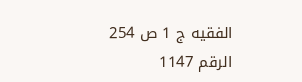الفقيه ج 1 ص 254 الرقم 1147